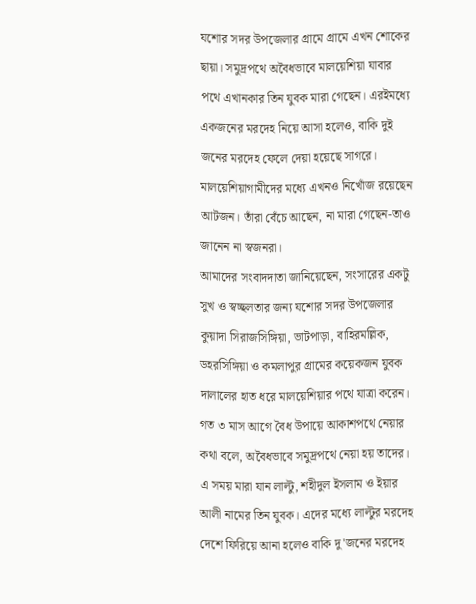যশোর সদর উপজেলার গ্রামে গ্রামে এখন শোকের ছায়া। সমুদ্রপথে অবৈধভাবে মালয়েশিয়া যাবার পথে এখানকার তিন যুবক মারা গেছেন। এরইমধ্যে একজনের মরদেহ নিয়ে আসা হলেও, বাকি দুই জনের মরদেহ ফেলে দেয়া হয়েছে সাগরে। মালয়েশিয়াগামীদের মধ্যে এখনও নিখোঁজ রয়েছেন আটজন। তাঁরা বেঁচে আছেন, না মারা গেছেন-তাও জানেন না স্বজনরা।
আমাদের সংবাদদাতা জানিয়েছেন, সংসারের একটু সুখ ও স্বচ্ছলতার জন্য যশোর সদর উপজেলার কুয়াদা সিরাজসিঙ্গিয়া, ভাটপাড়া, বাহিরমল্লিক, ডহরসিঙ্গিয়া ও কমলাপুর গ্রামের কয়েকজন যুবক দালালের হাত ধরে মালয়েশিয়ার পথে যাত্রা করেন।
গত ৩ মাস আগে বৈধ উপায়ে আকাশপথে নেয়ার কথা বলে, অবৈধভাবে সমুদ্রপথে নেয়া হয় তাদের। এ সময় মারা যান লাল্টু, শহীদুল ইসলাম ও ইয়ার আলী নামের তিন যুবক। এদের মধ্যে লাল্টুর মরদেহ দেশে ফিরিয়ে আনা হলেও বাকি দু'জনের মরদেহ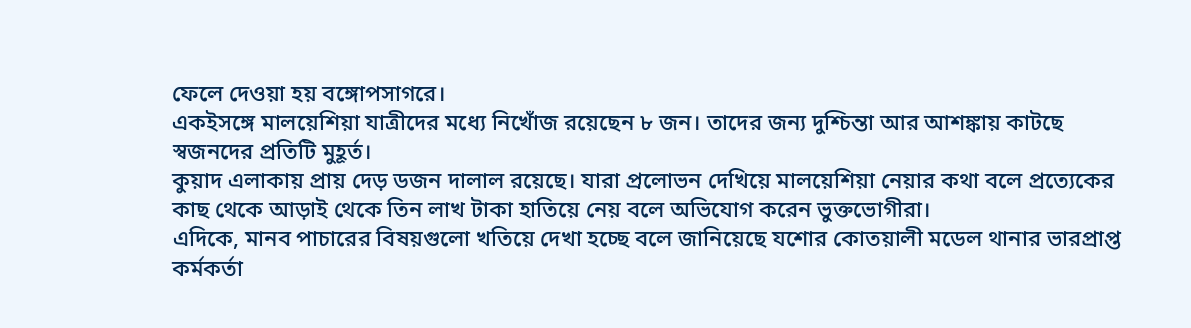ফেলে দেওয়া হয় বঙ্গোপসাগরে।
একইসঙ্গে মালয়েশিয়া যাত্রীদের মধ্যে নিখোঁজ রয়েছেন ৮ জন। তাদের জন্য দুশ্চিন্তা আর আশঙ্কায় কাটছে স্বজনদের প্রতিটি মুহূর্ত।
কুয়াদ এলাকায় প্রায় দেড় ডজন দালাল রয়েছে। যারা প্রলোভন দেখিয়ে মালয়েশিয়া নেয়ার কথা বলে প্রত্যেকের কাছ থেকে আড়াই থেকে তিন লাখ টাকা হাতিয়ে নেয় বলে অভিযোগ করেন ভুক্তভোগীরা।
এদিকে, মানব পাচারের বিষয়গুলো খতিয়ে দেখা হচ্ছে বলে জানিয়েছে যশোর কোতয়ালী মডেল থানার ভারপ্রাপ্ত কর্মকর্তা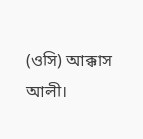(ওসি) আক্কাস আলী।